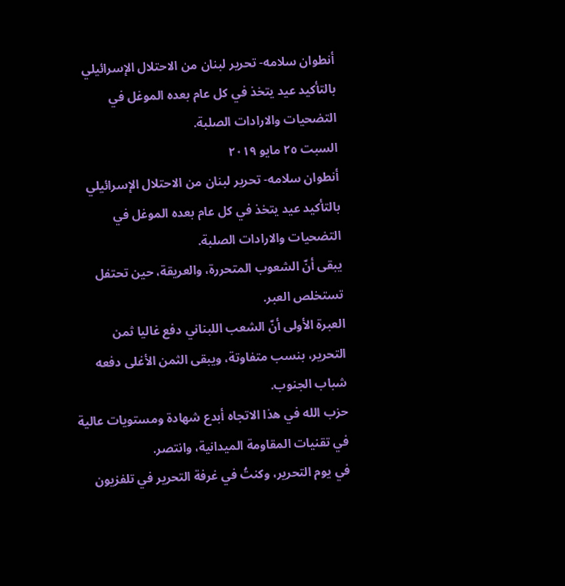أنطوان سلامه- تحرير لبنان من الاحتلال الإسرائيلي بالتأكيد عيد يتخذ في كل عام بعده الموغل في التضحيات والارادات الصلبة.
السبت ٢٥ مايو ٢٠١٩
أنطوان سلامه- تحرير لبنان من الاحتلال الإسرائيلي بالتأكيد عيد يتخذ في كل عام بعده الموغل في التضحيات والارادات الصلبة.
يبقى أنّ الشعوب المتحررة، والعريقة، حين تحتفل تستخلص العبر.
العبرة الأولى أنّ الشعب اللبناني دفع غاليا ثمن التحرير، بنسب متفاوتة، ويبقى الثمن الأغلى دفعه شباب الجنوب.
حزب الله في هذا الاتجاه أبدع شهادة ومستويات عالية في تقنيات المقاومة الميدانية، وانتصر.
في يوم التحرير، وكنتُ في غرفة التحرير في تلفزيون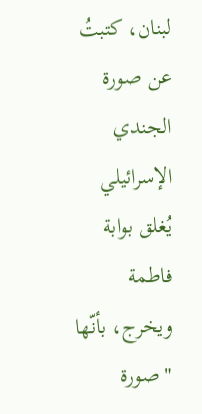لبنان، كتبتُ عن صورة الجندي الإسرائيلي يُغلق بوابة فاطمة ويخرج، بأنّها "صورة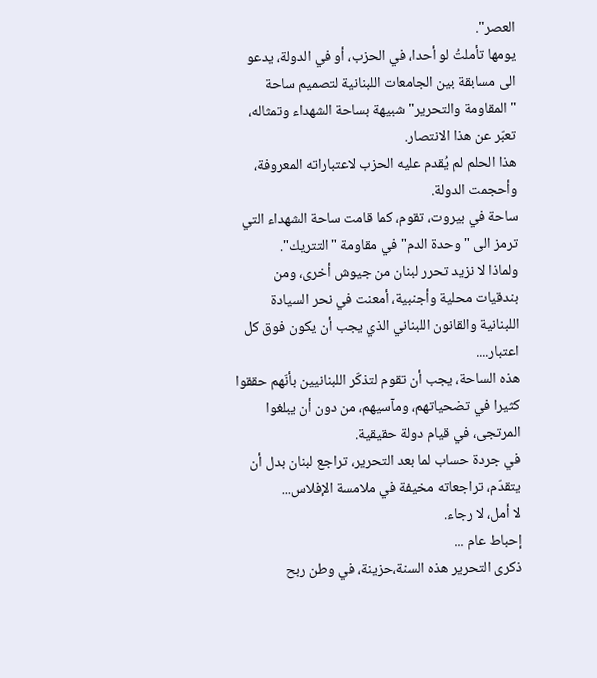العصر".
يومها تأملتُ لو أحدا، في الحزب، أو في الدولة، يدعو الى مسابقة بين الجامعات اللبنانية لتصميم ساحة "المقاومة والتحرير" شبيهة بساحة الشهداء وتمثاله، تعبّر عن هذا الانتصار.
هذا الحلم لم يُقدم عليه الحزب لاعتباراته المعروفة، وأحجمت الدولة.
ساحة في بيروت، تقوم، كما قامت ساحة الشهداء التي ترمز الى " وحدة الدم" في مقاومة "التتريك".
ولماذا لا نزيد تحرر لبنان من جيوش أخرى، ومن بندقيات محلية وأجنبية، أمعنت في نحر السيادة اللبنانية والقانون اللبناني الذي يجب أن يكون فوق كل اعتبار....
هذه الساحة، يجب أن تقوم لتذكّر اللبنانيين بأنّهم حققوا كثيرا في تضحياتهم، ومآسيهم، من دون أن يبلغوا المرتجى، في قيام دولة حقيقية.
في جردة حساب لما بعد التحرير، تراجع لبنان بدل أن يتقدّم، تراجعاته مخيفة في ملامسة الإفلاس...
لا أمل، لا رجاء.
إحباط عام ...
ذكرى التحرير هذه السنة،حزينة، في وطن ربح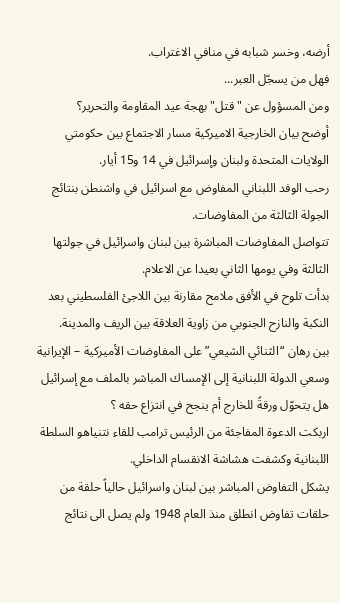أرضه، وخسر شبابه في منافي الاغتراب.
فهل من يسجّل العبر...
ومن المسؤول عن "قتل" بهجة عيد المقاومة والتحرير؟
أوضح بيان الخارجية الاميركية مسار الاجتماع بين حكومتي الولايات المتحدة ولبنان وإسرائيل في 14 و15 أيار.
رحب الوفد اللبناني المفاوض مع اسرائيل في واشنطن بنتائج الجولة الثالثة من المفاوضات.
تتواصل المفاوضات المباشرة بين لبنان واسرائيل في جولتها الثالثة وفي يومها الثاني بعيدا عن الاعلام.
بدأت تلوح في الأفق ملامح مقارنة بين اللاجئ الفلسطيني بعد النكبة والنازح الجنوبي من زاوية العلاقة بين الريف والمدينة.
بين رهان “الثنائي الشيعي” على المفاوضات الأميركية – الإيرانية وسعي الدولة اللبنانية إلى الإمساك المباشر بالملف مع إسرائيل هل يتحوّل ورقةً للخارج أم ينجح في انتزاع حقه ؟
اربكت الدعوة المفاجئة من الرئيس ترامب للقاء نتنياهو السلطة اللبنانية وكشفت هشاشة الانقسام الداخلي.
يشكل التفاوض المباشر بين لبنان واسرائيل حالياً حلقة من حلقات تفاوض انطلق منذ العام 1948 ولم يصل الى نتائج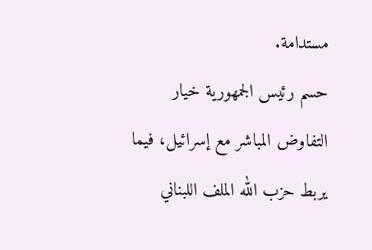مستدامة.
حسم رئيس الجمهورية خيار التفاوض المباشر مع إسرائيل، فيما يربط حزب الله الملف اللبناني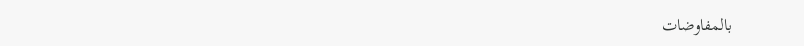بالمفاوضات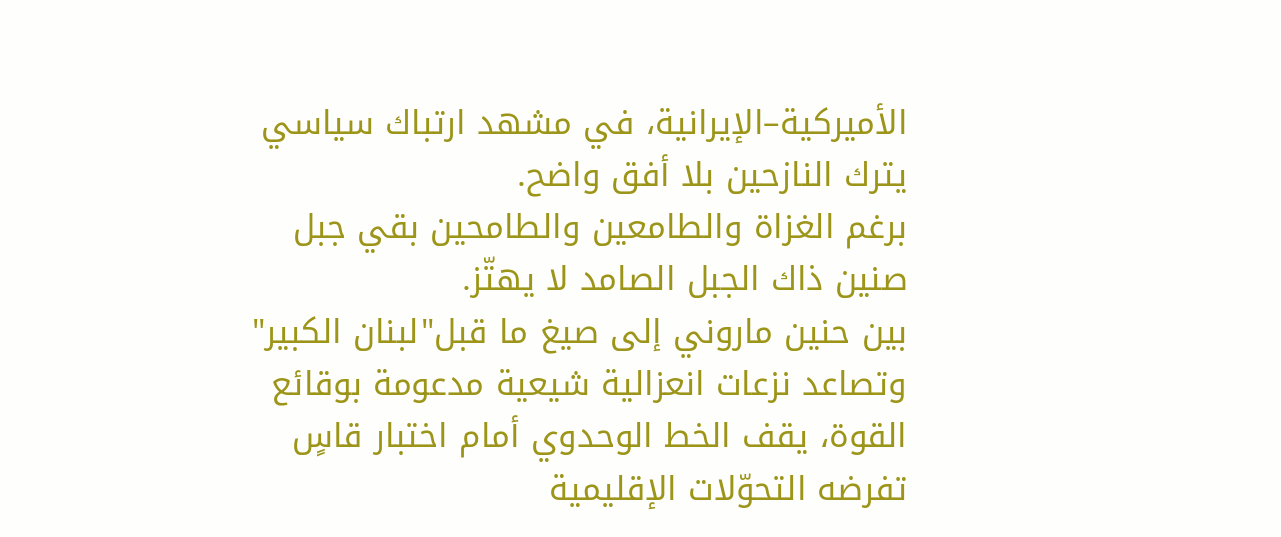الأميركية–الإيرانية، في مشهد ارتباك سياسي يترك النازحين بلا أفق واضح.
برغم الغزاة والطامعين والطامحين بقي جبل صنين ذاك الجبل الصامد لا يهتّز.
بين حنين ماروني إلى صيغ ما قبل"لبنان الكبير" وتصاعد نزعات انعزالية شيعية مدعومة بوقائع القوة، يقف الخط الوحدوي أمام اختبار قاسٍ تفرضه التحوّلات الإقليمية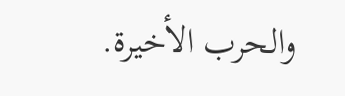والحرب الأخيرة.